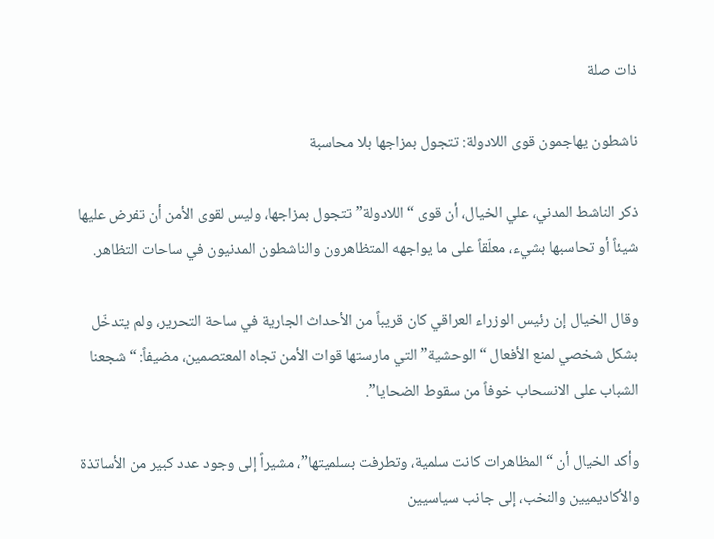ذات صلة

ناشطون يهاجمون قوى اللادولة: تتجول بمزاجها بلا محاسبة

ذكر الناشط المدني، علي الخيال، أن قوى “اللادولة” تتجول بمزاجها، وليس لقوى الأمن أن تفرض عليها شيئاً أو تحاسبها بشيء، معلّقاً على ما يواجهه المتظاهرون والناشطون المدنيون في ساحات التظاهر.

وقال الخيال إن رئيس الوزراء العراقي كان قريباً من الأحداث الجارية في ساحة التحرير، ولم يتدخّل بشكل شخصي لمنع الأفعال “الوحشية” التي مارستها قوات الأمن تجاه المعتصمين، مضيفاً: “شجعنا الشباب على الانسحاب خوفاً من سقوط الضحايا”.

وأكد الخيال أن “المظاهرات كانت سلمية، وتطرفت بسلميتها”، مشيراً إلى وجود عدد كبير من الأساتذة والأكاديميين والنخب، إلى جانب سياسيين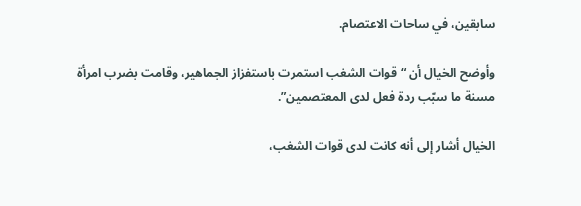سابقين، في ساحات الاعتصام.

وأوضح الخيال أن “قوات الشغب استمرت باستفزاز الجماهير، وقامت بضرب امرأة مسنة ما سبّب ردة فعل لدى المعتصمين”.

الخيال أشار إلى أنه كانت لدى قوات الشغب،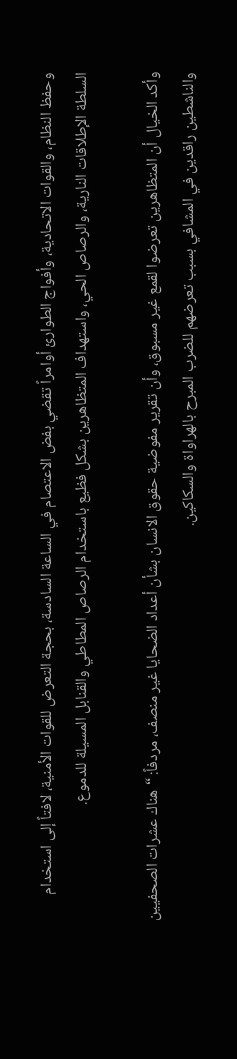وحفظ النظام، والقوات الاتحادية، وأفواج الطوارئ أوامراً تقضي بفض الاعتصام في الساعة السادسة، بحجة التعرض للقوات الأمنية، لافتاً إلى استخدام السلطة الإطلاقات النارية، والرصاص الحي، واستهداف المتظاهرين بشكل فظيع باستخدام الرصاص المطاطي والقنابل المسيلة للدموع.

وأكد الخيال أن المتظاهرين تعرضوا لقمع غير مسبوق، وأن تقرير مفوضية حقوق الانسان بشأن أعداد الضحايا غير منصف، مردفاً: “هناك عشرات الصحفيين والناشطين راقدين في المشافي بسبب تعرضهم للضرب المبرح بالهراواة والسكاكين.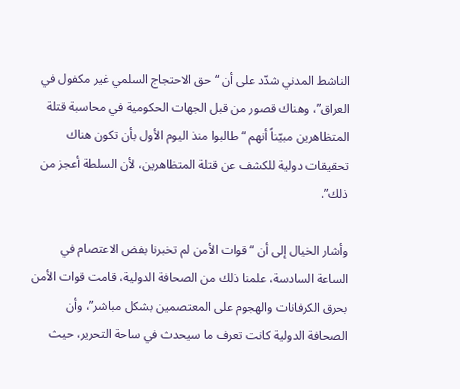الناشط المدني شدّد على أن “حق الاحتجاج السلمي غير مكفول في العراق”، وهناك قصور من قبل الجهات الحكومية في محاسبة قتلة المتظاهرين مبيّناً أنهم “طالبوا منذ اليوم الأول بأن تكون هناك تحقيقات دولية للكشف عن قتلة المتظاهرين، لأن السلطة أعجز من ذلك”.

وأشار الخيال إلى أن “قوات الأمن لم تخبرنا بفض الاعتصام في الساعة السادسة، علمنا ذلك من الصحافة الدولية، قامت قوات الأمن بحرق الكرفانات والهجوم على المعتصمين بشكل مباشر”، وأن الصحافة الدولية كانت تعرف ما سيحدث في ساحة التحرير، حيث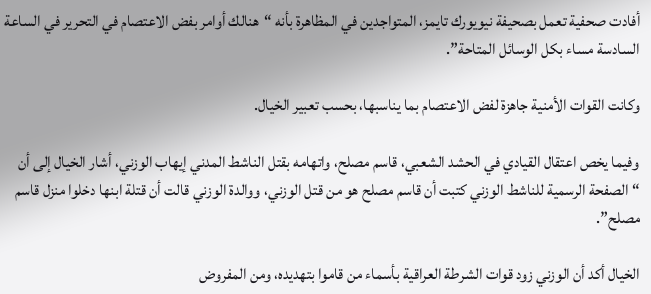أفادت صحفية تعمل بصحيفة نيويورك تايمز، المتواجدين في المظاهرة بأنه “هنالك أوامر بفض الاعتصام في التحرير في الساعة السادسة مساء بكل الوسائل المتاحة”.

وكانت القوات الأمنية جاهزة لفض الاعتصام بما يناسبها، بحسب تعبير الخيال.

وفيما يخص اعتقال القيادي في الحشد الشعبي، قاسم مصلح، واتهامه بقتل الناشط المدني إيهاب الوزني، أشار الخيال إلى أن “الصفحة الرسمية للناشط الوزني كتبت أن قاسم مصلح هو من قتل الوزني، ووالدة الوزني قالت أن قتلة ابنها دخلوا منزل قاسم مصلح”.

الخيال أكد أن الوزني زود قوات الشرطة العراقية بأسماء من قاموا بتهديده، ومن المفروض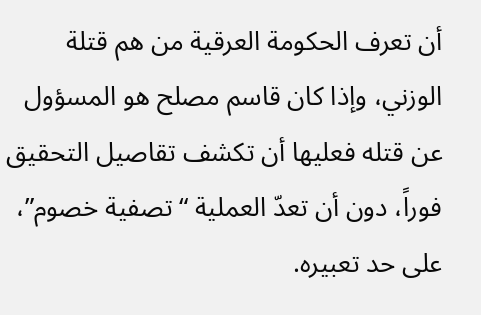أن تعرف الحكومة العرقية من هم قتلة الوزني، وإذا كان قاسم مصلح هو المسؤول عن قتله فعليها أن تكشف تقاصيل التحقيق فوراً، دون أن تعدّ العملية “تصفية خصوم”، على حد تعبيره.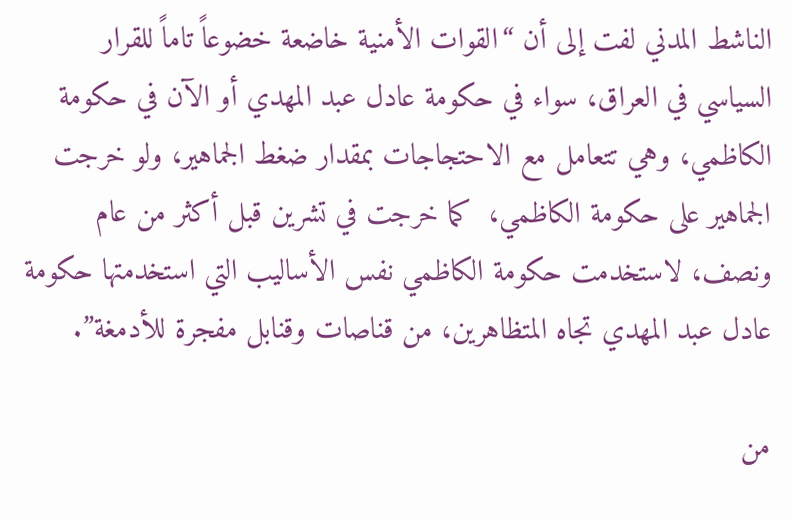الناشط المدني لفت إلى أن “القوات الأمنية خاضعة خضوعاً تاماً للقرار السياسي في العراق، سواء في حكومة عادل عبد المهدي أو الآن في حكومة الكاظمي، وهي تتعامل مع الاحتجاجات بمقدار ضغط الجماهير، ولو خرجت الجماهير على حكومة الكاظمي،  كما خرجت في تشرين قبل أكثر من عام ونصف، لاستخدمت حكومة الكاظمي نفس الأساليب التي استخدمتها حكومة عادل عبد المهدي تجاه المتظاهرين، من قناصات وقنابل مفجرة للأدمغة”.

من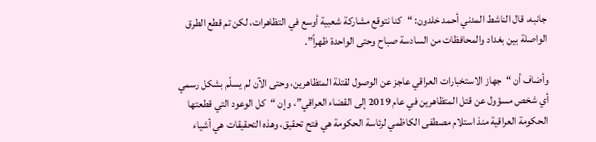جانبه، قال الناشط المدني أحمد خلدون: “كنا نتوقع مشاركة شعبية أوسع في التظاهرات، لكن تم قطع الطرق الواصلة بين بغداد والمحافظات من السادسة صباح وحتى الواحدة ظهراً”.

وأضاف أن “جهاز الاستخبارات العراقي عاجز عن الوصول لقتلة المتظاهرين، وحتى الآن لم يسلّم بشكل رسمي أي شخص مسؤول عن قتل المتظاهرين في عام 2019 إلى القضاء العراقي”، وإن “كل الوعود التي قطعتها الحكومة العراقية منذ استلام مصطفى الكاظمي لرئاسة الحكومة هي فتح تحقيق، وهذه التحقيقات هي أشياء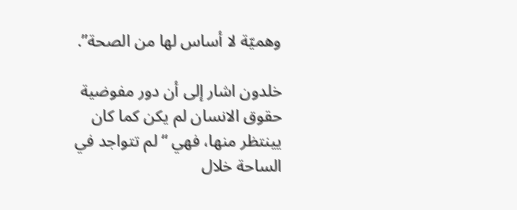وهميّة لا أساس لها من الصحة”.

خلدون اشار إلى أن دور مفوضية حقوق الانسان لم يكن كما كان يينتظر منها، فهي “لم تتواجد في الساحة خلال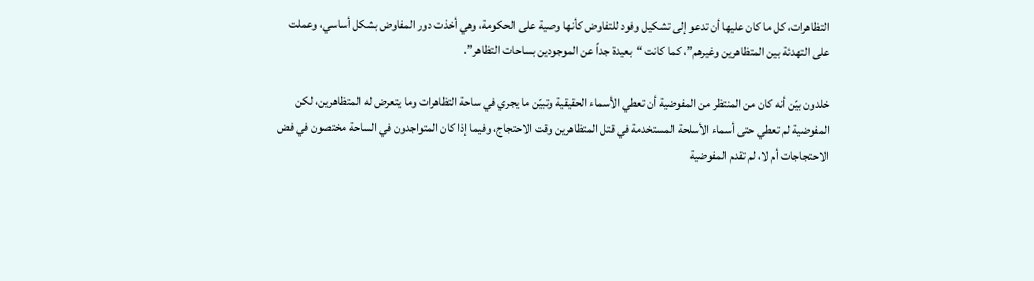التظاهرات، كل ما كان عليها أن تدعو إلى تشكيل وفود للتفاوض كأنها وصية على الحكومة، وهي أخذت دور المفاوض بشكل أساسي، وعملت على التهدئة بين المتظاهرين وغيرهم”، كما كانت “بعيدة جداً عن الموجودين بساحات التظاهر”.

خلدون بيّن أنه كان من المنتظر من المفوضية أن تعطي الأسماء الحقيقية وتبيّن ما يجري في ساحة التظاهرات وما يتعرض له المتظاهرين، لكن المفوضية لم تعطي حتى أسماء الأسلحة المستخدمة في قتل المتظاهرين وقت الاحتجاج، وفيما إذا كان المتواجدون في الساحة مختصون في فض الاحتجاجات أم لا، لم تقدم المفوضية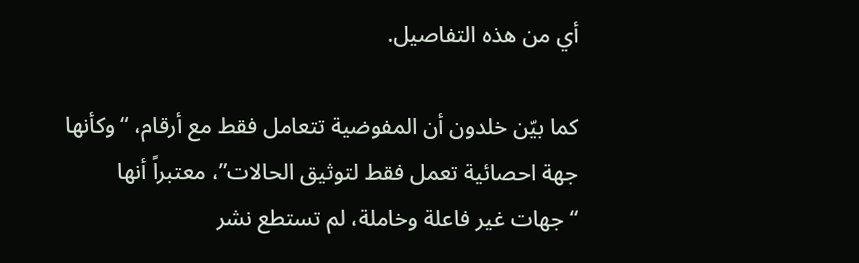أي من هذه التفاصيل.

كما بيّن خلدون أن المفوضية تتعامل فقط مع أرقام، “وكأنها جهة احصائية تعمل فقط لتوثيق الحالات”، معتبراً أنها “جهات غير فاعلة وخاملة، لم تستطع نشر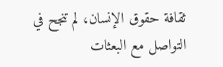ثقافة حقوق الإنسان، لم تنجح في التواصل مع البعثات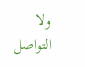ولا التواصل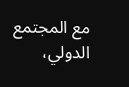مع المجتمع الدولي،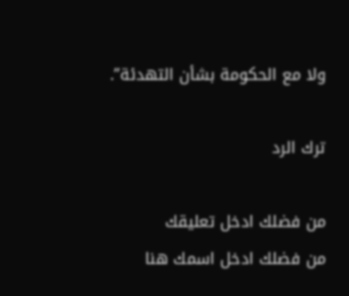ولا مع الحكومة بشأن التهدئة”.

ترك الرد

من فضلك ادخل تعليقك
من فضلك ادخل اسمك هنا